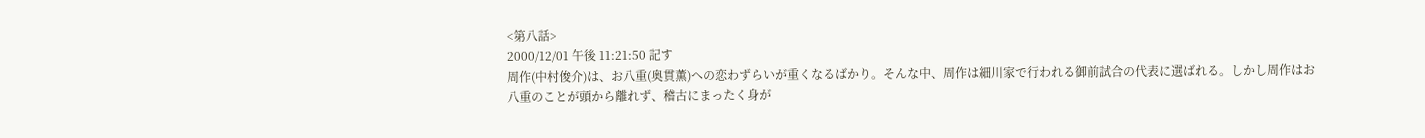<第八話>
2000/12/01 午後 11:21:50 記す
周作(中村俊介)は、お八重(奥貫薫)への恋わずらいが重くなるばかり。そんな中、周作は細川家で行われる御前試合の代表に選ばれる。しかし周作はお八重のことが頭から離れず、稽古にまったく身が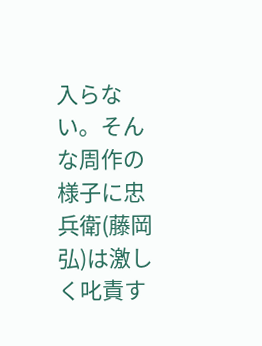入らない。そんな周作の様子に忠兵衛(藤岡弘)は激しく叱責す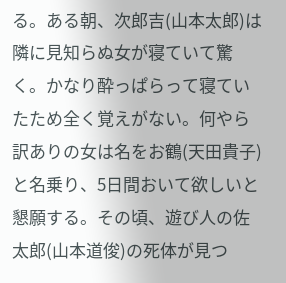る。ある朝、次郎吉(山本太郎)は隣に見知らぬ女が寝ていて驚く。かなり酔っぱらって寝ていたため全く覚えがない。何やら訳ありの女は名をお鶴(天田貴子)と名乗り、5日間おいて欲しいと懇願する。その頃、遊び人の佐太郎(山本道俊)の死体が見つ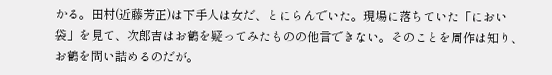かる。田村(近藤芳正)は下手人は女だ、とにらんでいた。現場に落ちていた「におい袋」を見て、次郎吉はお鶴を疑ってみたものの他言できない。そのことを周作は知り、お鶴を問い詰めるのだが。